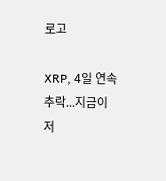로고

XRP, 4일 연속 추락...지금이 저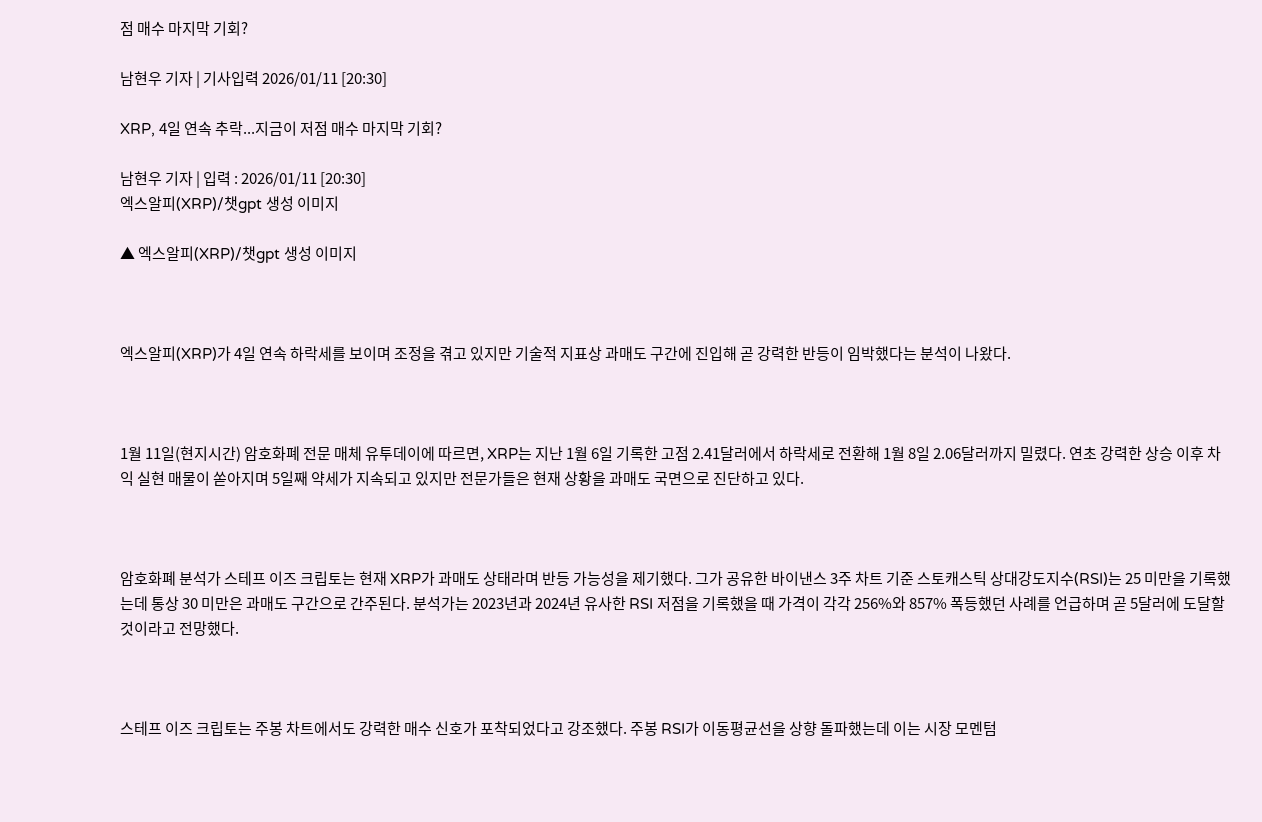점 매수 마지막 기회?

남현우 기자 | 기사입력 2026/01/11 [20:30]

XRP, 4일 연속 추락...지금이 저점 매수 마지막 기회?

남현우 기자 | 입력 : 2026/01/11 [20:30]
엑스알피(XRP)/챗gpt 생성 이미지

▲ 엑스알피(XRP)/챗gpt 생성 이미지



엑스알피(XRP)가 4일 연속 하락세를 보이며 조정을 겪고 있지만 기술적 지표상 과매도 구간에 진입해 곧 강력한 반등이 임박했다는 분석이 나왔다.



1월 11일(현지시간) 암호화폐 전문 매체 유투데이에 따르면, XRP는 지난 1월 6일 기록한 고점 2.41달러에서 하락세로 전환해 1월 8일 2.06달러까지 밀렸다. 연초 강력한 상승 이후 차익 실현 매물이 쏟아지며 5일째 약세가 지속되고 있지만 전문가들은 현재 상황을 과매도 국면으로 진단하고 있다.



암호화폐 분석가 스테프 이즈 크립토는 현재 XRP가 과매도 상태라며 반등 가능성을 제기했다. 그가 공유한 바이낸스 3주 차트 기준 스토캐스틱 상대강도지수(RSI)는 25 미만을 기록했는데 통상 30 미만은 과매도 구간으로 간주된다. 분석가는 2023년과 2024년 유사한 RSI 저점을 기록했을 때 가격이 각각 256%와 857% 폭등했던 사례를 언급하며 곧 5달러에 도달할 것이라고 전망했다.



스테프 이즈 크립토는 주봉 차트에서도 강력한 매수 신호가 포착되었다고 강조했다. 주봉 RSI가 이동평균선을 상향 돌파했는데 이는 시장 모멘텀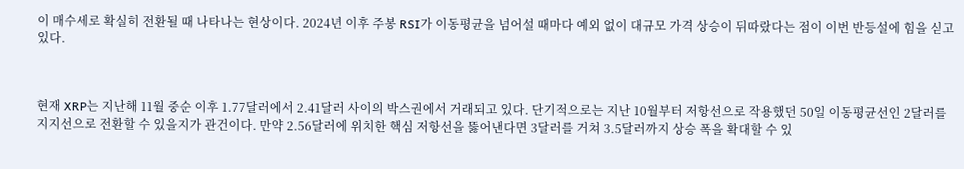이 매수세로 확실히 전환될 때 나타나는 현상이다. 2024년 이후 주봉 RSI가 이동평균을 넘어설 때마다 예외 없이 대규모 가격 상승이 뒤따랐다는 점이 이번 반등설에 힘을 싣고 있다.



현재 XRP는 지난해 11월 중순 이후 1.77달러에서 2.41달러 사이의 박스권에서 거래되고 있다. 단기적으로는 지난 10월부터 저항선으로 작용했던 50일 이동평균선인 2달러를 지지선으로 전환할 수 있을지가 관건이다. 만약 2.56달러에 위치한 핵심 저항선을 뚫어낸다면 3달러를 거쳐 3.5달러까지 상승 폭을 확대할 수 있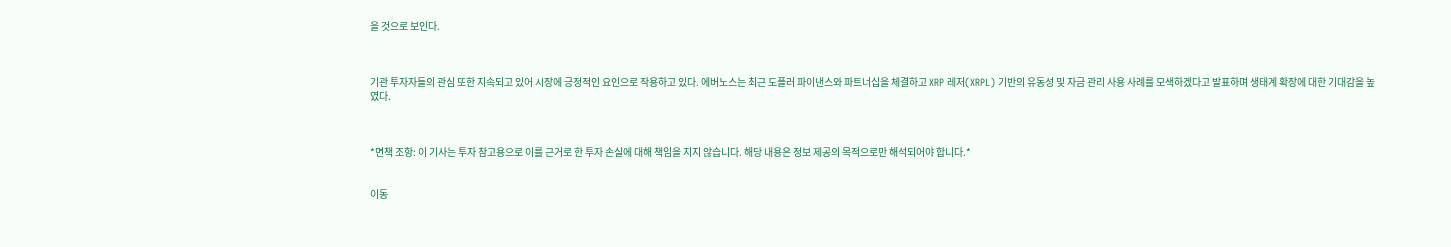을 것으로 보인다.



기관 투자자들의 관심 또한 지속되고 있어 시장에 긍정적인 요인으로 작용하고 있다. 에버노스는 최근 도플러 파이낸스와 파트너십을 체결하고 XRP 레저(XRPL) 기반의 유동성 및 자금 관리 사용 사례를 모색하겠다고 발표하며 생태계 확장에 대한 기대감을 높였다.



*면책 조항: 이 기사는 투자 참고용으로 이를 근거로 한 투자 손실에 대해 책임을 지지 않습니다. 해당 내용은 정보 제공의 목적으로만 해석되어야 합니다.*


이동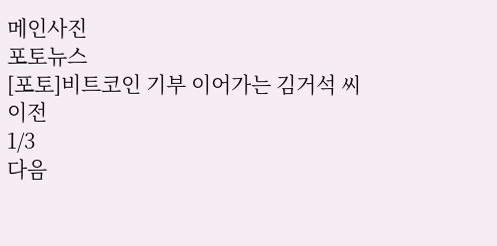메인사진
포토뉴스
[포토]비트코인 기부 이어가는 김거석 씨
이전
1/3
다음